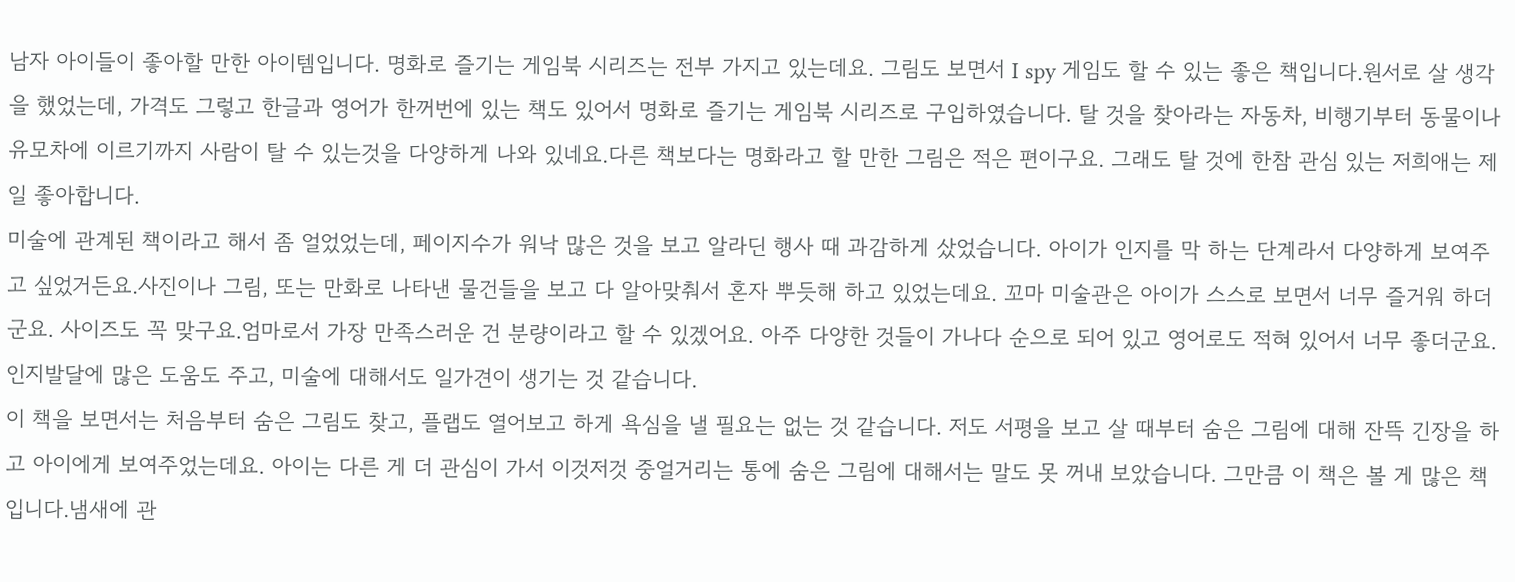남자 아이들이 좋아할 만한 아이템입니다. 명화로 즐기는 게임북 시리즈는 전부 가지고 있는데요. 그림도 보면서 I spy 게임도 할 수 있는 좋은 책입니다.원서로 살 생각을 했었는데, 가격도 그렇고 한글과 영어가 한꺼번에 있는 책도 있어서 명화로 즐기는 게임북 시리즈로 구입하였습니다. 탈 것을 찾아라는 자동차, 비행기부터 동물이나 유모차에 이르기까지 사람이 탈 수 있는것을 다양하게 나와 있네요.다른 책보다는 명화라고 할 만한 그림은 적은 편이구요. 그래도 탈 것에 한참 관심 있는 저희애는 제일 좋아합니다.
미술에 관계된 책이라고 해서 좀 얼었었는데, 페이지수가 워낙 많은 것을 보고 알라딘 행사 때 과감하게 샀었습니다. 아이가 인지를 막 하는 단계라서 다양하게 보여주고 싶었거든요.사진이나 그림, 또는 만화로 나타낸 물건들을 보고 다 알아맞춰서 혼자 뿌듯해 하고 있었는데요. 꼬마 미술관은 아이가 스스로 보면서 너무 즐거워 하더군요. 사이즈도 꼭 맞구요.엄마로서 가장 만족스러운 건 분량이라고 할 수 있겠어요. 아주 다양한 것들이 가나다 순으로 되어 있고 영어로도 적혀 있어서 너무 좋더군요. 인지발달에 많은 도움도 주고, 미술에 대해서도 일가견이 생기는 것 같습니다.
이 책을 보면서는 처음부터 숨은 그림도 찾고, 플랩도 열어보고 하게 욕심을 낼 필요는 없는 것 같습니다. 저도 서평을 보고 살 때부터 숨은 그림에 대해 잔뜩 긴장을 하고 아이에게 보여주었는데요. 아이는 다른 게 더 관심이 가서 이것저것 중얼거리는 통에 숨은 그림에 대해서는 말도 못 꺼내 보았습니다. 그만큼 이 책은 볼 게 많은 책입니다.냄새에 관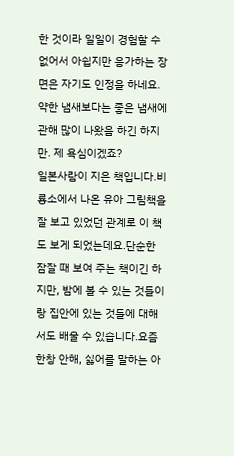한 것이라 일일이 경험할 수 없어서 아쉽지만 응가하는 장면은 자기도 인정을 하네요.약한 냄새보다는 좋은 냄새에 관해 많이 나왔음 하긴 하지만. 제 욕심이겠죠?
일본사람이 지은 책입니다.비룡소에서 나온 유아 그림책을 잘 보고 있었던 관계로 이 책도 보게 되었는데요.단순한 잠잘 때 보여 주는 책이긴 하지만, 밤에 볼 수 있는 것들이랑 집안에 있는 것들에 대해서도 배울 수 있습니다.요즘 한창 안해, 싫어를 말하는 아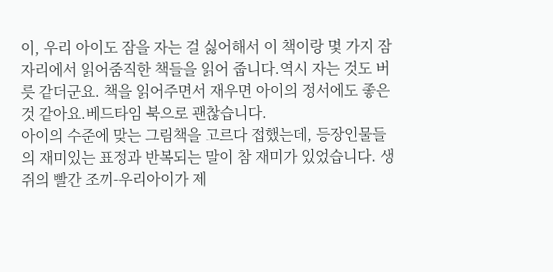이, 우리 아이도 잠을 자는 걸 싫어해서 이 책이랑 몇 가지 잠자리에서 읽어줌직한 책들을 읽어 줍니다.역시 자는 것도 버릇 같더군요. 책을 읽어주면서 재우면 아이의 정서에도 좋은 것 같아요.베드타임 북으로 괜찮습니다.
아이의 수준에 맞는 그림책을 고르다 접했는데, 등장인물들의 재미있는 표정과 반복되는 말이 참 재미가 있었습니다. 생쥐의 빨간 조끼-우리아이가 제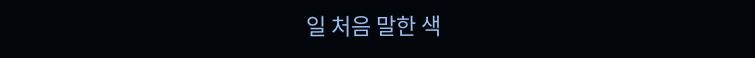일 처음 말한 색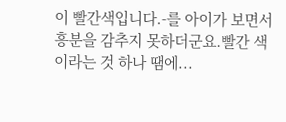이 빨간색입니다.-를 아이가 보면서 흥분을 감추지 못하더군요.빨간 색이라는 것 하나 땜에...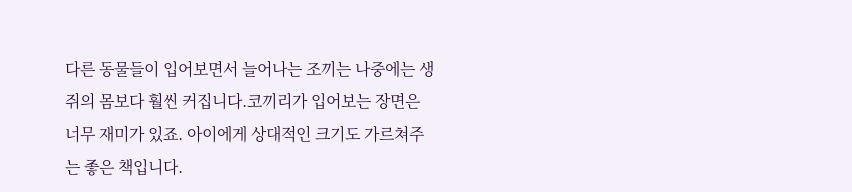다른 동물들이 입어보면서 늘어나는 조끼는 나중에는 생쥐의 몸보다 훨씬 커집니다.코끼리가 입어보는 장면은 너무 재미가 있죠. 아이에게 상대적인 크기도 가르쳐주는 좋은 책입니다.